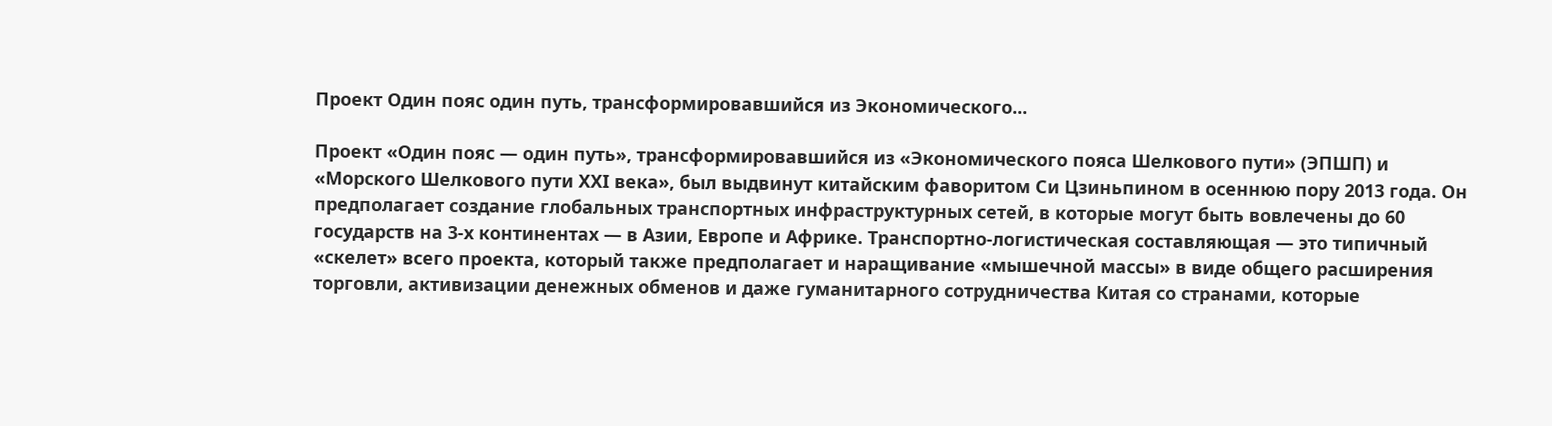Проект Один пояс один путь, трансформировавшийся из Экономического...

Проект «Один пояс — один путь», трансформировавшийся из «Экономического пояса Шелкового пути» (ЭПШП) и «Морского Шелкового пути XXI века», был выдвинут китайским фаворитом Си Цзиньпином в осеннюю пору 2013 года. Он предполагает создание глобальных транспортных инфраструктурных сетей, в которые могут быть вовлечены до 60 государств на 3-х континентах — в Азии, Европе и Африке. Транспортно-логистическая составляющая — это типичный «скелет» всего проекта, который также предполагает и наращивание «мышечной массы» в виде общего расширения торговли, активизации денежных обменов и даже гуманитарного сотрудничества Китая со странами, которые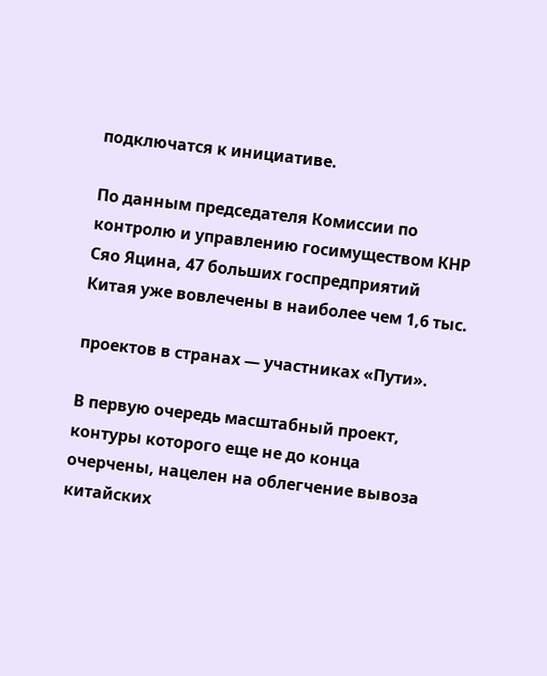подключатся к инициативе.

По данным председателя Комиссии по контролю и управлению госимуществом КНР Сяо Яцина, 47 больших госпредприятий Китая уже вовлечены в наиболее чем 1,6 тыс.

проектов в странах — участниках «Пути».

В первую очередь масштабный проект, контуры которого еще не до конца очерчены, нацелен на облегчение вывоза китайских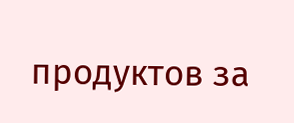продуктов за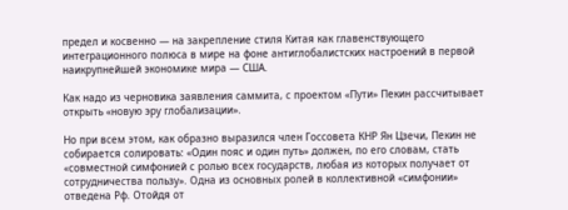предел и косвенно — на закрепление стиля Китая как главенствующего интеграционного полюса в мире на фоне антиглобалистских настроений в первой наикрупнейшей экономике мира — США.

Как надо из черновика заявления саммита, с проектом «Пути» Пекин рассчитывает открыть «новую эру глобализации».

Но при всем этом, как образно выразился член Госсовета КНР Ян Цзечи, Пекин не собирается солировать: «Один пояс и один путь» должен, по его словам, стать «совместной симфонией с ролью всех государств, любая из которых получает от сотрудничества пользу». Одна из основных ролей в коллективной «симфонии» отведена Рф. Отойдя от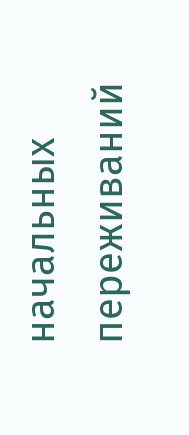начальных переживаний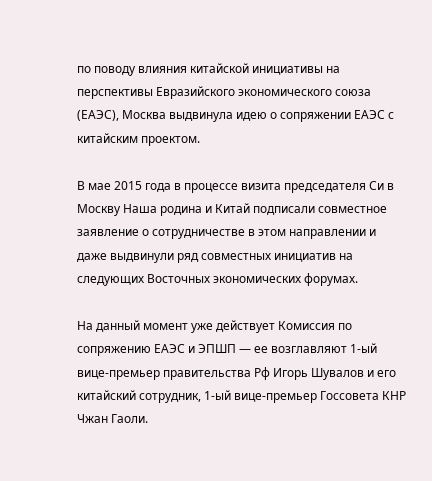по поводу влияния китайской инициативы на перспективы Евразийского экономического союза (ЕАЭС), Москва выдвинула идею о сопряжении ЕАЭС с китайским проектом.

В мае 2015 года в процессе визита председателя Си в Москву Наша родина и Китай подписали совместное заявление о сотрудничестве в этом направлении и даже выдвинули ряд совместных инициатив на следующих Восточных экономических форумах.

На данный момент уже действует Комиссия по сопряжению ЕАЭС и ЭПШП — ее возглавляют 1-ый вице-премьер правительства Рф Игорь Шувалов и его китайский сотрудник, 1-ый вице-премьер Госсовета КНР Чжан Гаоли.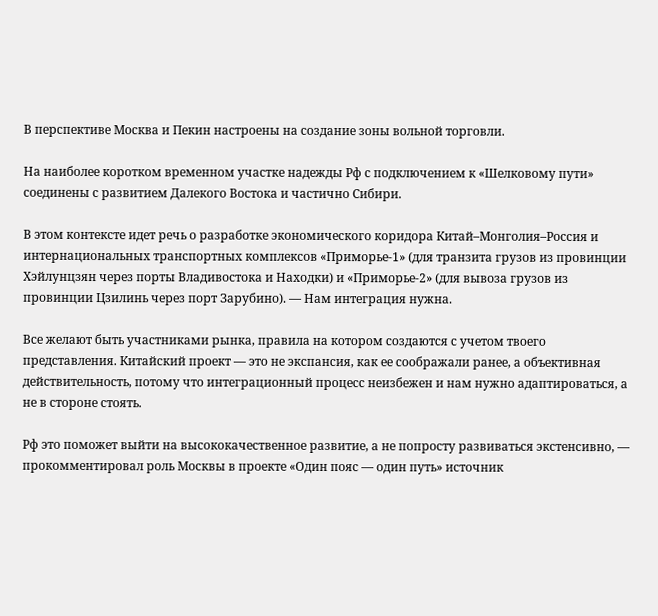В перспективе Москва и Пекин настроены на создание зоны вольной торговли.

На наиболее коротком временном участке надежды Рф с подключением к «Шелковому пути» соединены с развитием Далекого Востока и частично Сибири.

В этом контексте идет речь о разработке экономического коридора Китай–Монголия–Россия и интернациональных транспортных комплексов «Приморье-1» (для транзита грузов из провинции Хэйлунцзян через порты Владивостока и Находки) и «Приморье-2» (для вывоза грузов из провинции Цзилинь через порт Зарубино). — Нам интеграция нужна.

Все желают быть участниками рынка, правила на котором создаются с учетом твоего представления. Китайский проект — это не экспансия, как ее соображали ранее, а объективная действительность, потому что интеграционный процесс неизбежен и нам нужно адаптироваться, а не в стороне стоять.

Рф это поможет выйти на высококачественное развитие, а не попросту развиваться экстенсивно, — прокомментировал роль Москвы в проекте «Один пояс — один путь» источник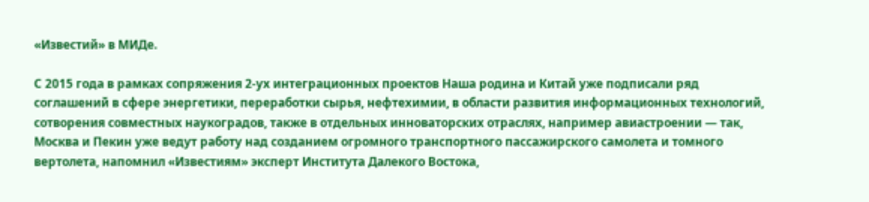«Известий» в МИДе.

С 2015 года в рамках сопряжения 2-ух интеграционных проектов Наша родина и Китай уже подписали ряд соглашений в сфере энергетики, переработки сырья, нефтехимии, в области развития информационных технологий, сотворения совместных наукоградов, также в отдельных инноваторских отраслях, например авиастроении — так, Москва и Пекин уже ведут работу над созданием огромного транспортного пассажирского самолета и томного вертолета, напомнил «Известиям» эксперт Института Далекого Востока,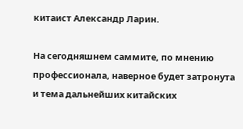китаист Александр Ларин.

На сегодняшнем саммите, по мнению профессионала, наверное будет затронута и тема дальнейших китайских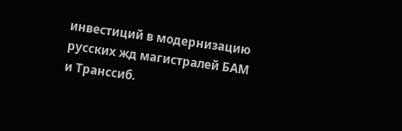инвестиций в модернизацию русских жд магистралей БАМ и Транссиб.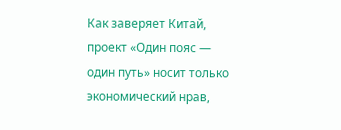Как заверяет Китай, проект «Один пояс — один путь» носит только экономический нрав,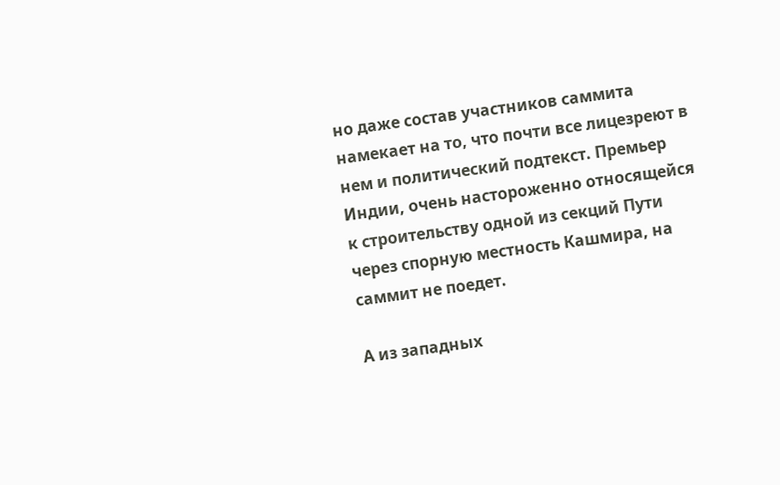но даже состав участников саммита намекает на то, что почти все лицезреют в нем и политический подтекст. Премьер Индии, очень настороженно относящейся к строительству одной из секций Пути через спорную местность Кашмира, на саммит не поедет.

А из западных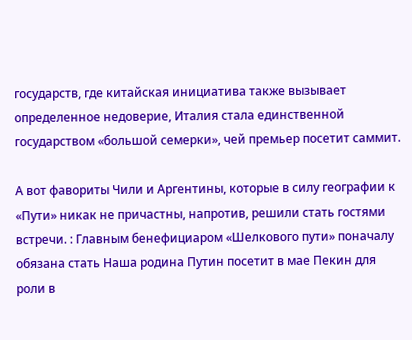государств, где китайская инициатива также вызывает определенное недоверие, Италия стала единственной государством «большой семерки», чей премьер посетит саммит.

А вот фавориты Чили и Аргентины, которые в силу географии к «Пути» никак не причастны, напротив, решили стать гостями встречи. : Главным бенефициаром «Шелкового пути» поначалу обязана стать Наша родина Путин посетит в мае Пекин для роли в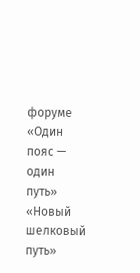форуме «Один пояс — один путь» «Новый шелковый путь»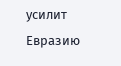усилит Евразию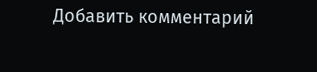Добавить комментарий